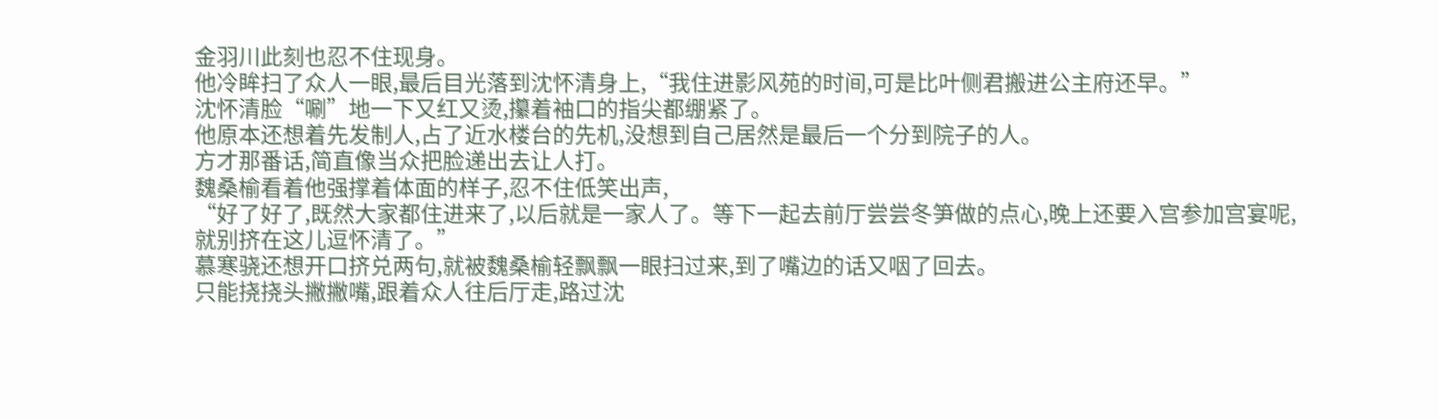金羽川此刻也忍不住现身。
他冷眸扫了众人一眼,最后目光落到沈怀清身上,“我住进影风苑的时间,可是比叶侧君搬进公主府还早。”
沈怀清脸“唰”地一下又红又烫,攥着袖口的指尖都绷紧了。
他原本还想着先发制人,占了近水楼台的先机,没想到自己居然是最后一个分到院子的人。
方才那番话,简直像当众把脸递出去让人打。
魏桑榆看着他强撑着体面的样子,忍不住低笑出声,
“好了好了,既然大家都住进来了,以后就是一家人了。等下一起去前厅尝尝冬笋做的点心,晚上还要入宫参加宫宴呢,就别挤在这儿逗怀清了。”
慕寒骁还想开口挤兑两句,就被魏桑榆轻飘飘一眼扫过来,到了嘴边的话又咽了回去。
只能挠挠头撇撇嘴,跟着众人往后厅走,路过沈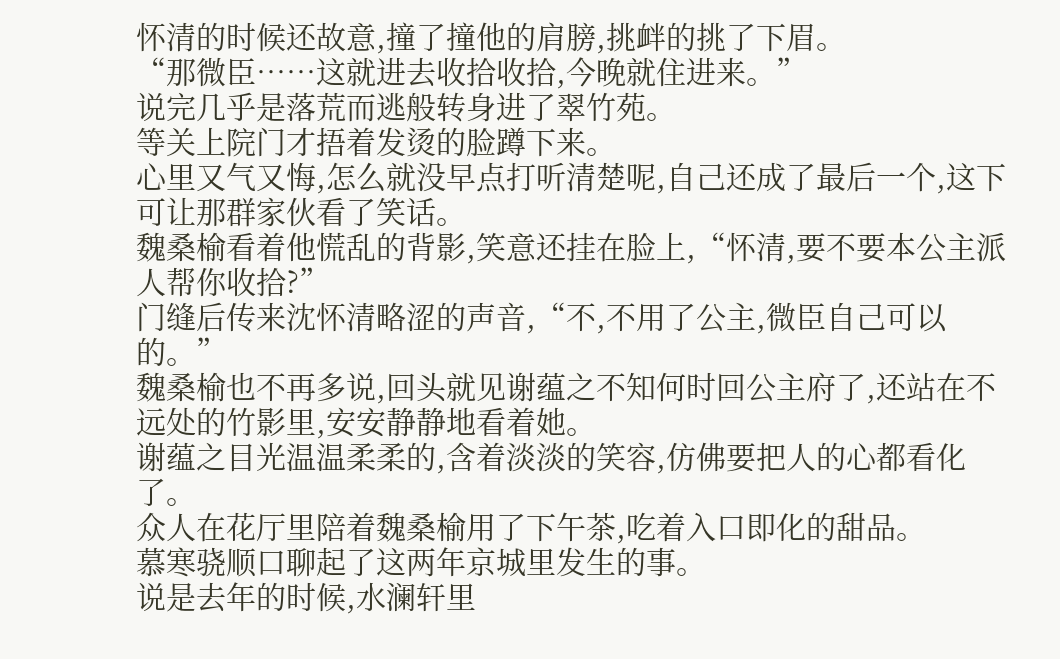怀清的时候还故意,撞了撞他的肩膀,挑衅的挑了下眉。
“那微臣……这就进去收拾收拾,今晚就住进来。”
说完几乎是落荒而逃般转身进了翠竹苑。
等关上院门才捂着发烫的脸蹲下来。
心里又气又悔,怎么就没早点打听清楚呢,自己还成了最后一个,这下可让那群家伙看了笑话。
魏桑榆看着他慌乱的背影,笑意还挂在脸上,“怀清,要不要本公主派人帮你收拾?”
门缝后传来沈怀清略涩的声音,“不,不用了公主,微臣自己可以的。”
魏桑榆也不再多说,回头就见谢蕴之不知何时回公主府了,还站在不远处的竹影里,安安静静地看着她。
谢蕴之目光温温柔柔的,含着淡淡的笑容,仿佛要把人的心都看化了。
众人在花厅里陪着魏桑榆用了下午茶,吃着入口即化的甜品。
慕寒骁顺口聊起了这两年京城里发生的事。
说是去年的时候,水澜轩里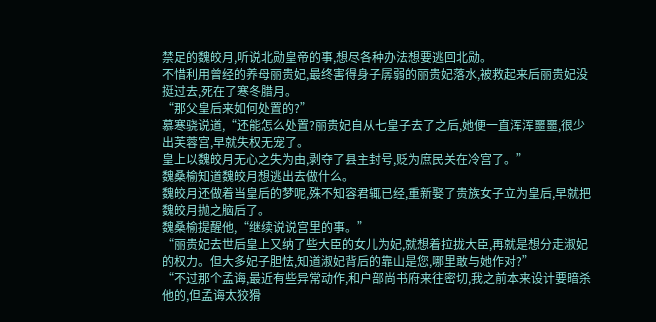禁足的魏皎月,听说北勋皇帝的事,想尽各种办法想要逃回北勋。
不惜利用曾经的养母丽贵妃,最终害得身子孱弱的丽贵妃落水,被救起来后丽贵妃没挺过去,死在了寒冬腊月。
“那父皇后来如何处置的?”
慕寒骁说道,“还能怎么处置?丽贵妃自从七皇子去了之后,她便一直浑浑噩噩,很少出芙蓉宫,早就失权无宠了。
皇上以魏皎月无心之失为由,剥夺了县主封号,贬为庶民关在冷宫了。”
魏桑榆知道魏皎月想逃出去做什么。
魏皎月还做着当皇后的梦呢,殊不知容君辄已经,重新娶了贵族女子立为皇后,早就把魏皎月抛之脑后了。
魏桑榆提醒他,“继续说说宫里的事。”
“丽贵妃去世后皇上又纳了些大臣的女儿为妃,就想着拉拢大臣,再就是想分走淑妃的权力。但大多妃子胆怯,知道淑妃背后的靠山是您,哪里敢与她作对?”
“不过那个孟诲,最近有些异常动作,和户部尚书府来往密切,我之前本来设计要暗杀他的,但孟诲太狡猾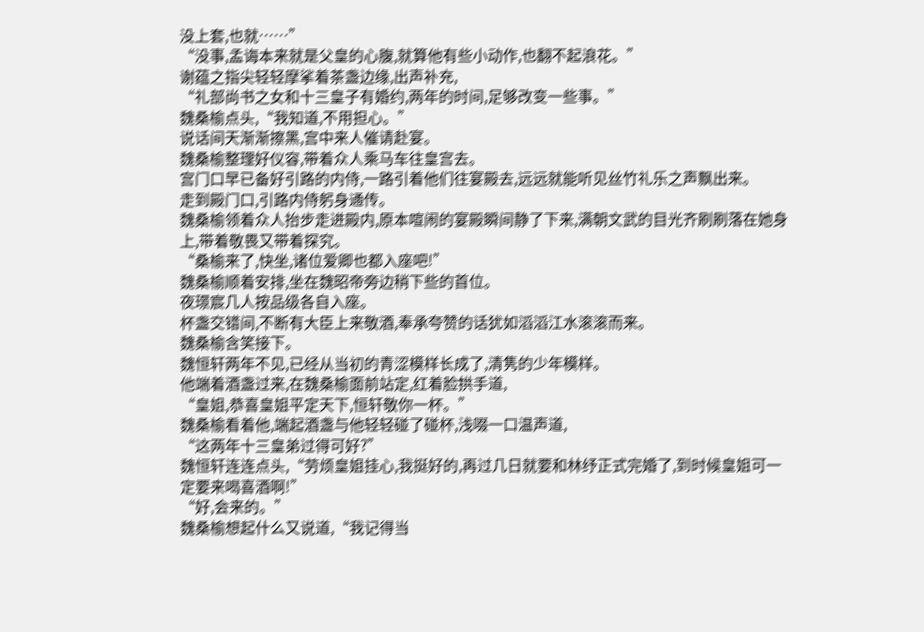没上套,也就……”
“没事,孟诲本来就是父皇的心腹,就算他有些小动作,也翻不起浪花。”
谢蕴之指尖轻轻摩挲着茶盏边缘,出声补充,
“礼部尚书之女和十三皇子有婚约,两年的时间,足够改变一些事。”
魏桑榆点头,“我知道,不用担心。”
说话间天渐渐擦黑,宫中来人催请赴宴。
魏桑榆整理好仪容,带着众人乘马车往皇宫去。
宫门口早已备好引路的内侍,一路引着他们往宴殿去,远远就能听见丝竹礼乐之声飘出来。
走到殿门口,引路内侍躬身通传。
魏桑榆领着众人抬步走进殿内,原本喧闹的宴殿瞬间静了下来,满朝文武的目光齐刷刷落在她身上,带着敬畏又带着探究。
“桑榆来了,快坐,诸位爱卿也都入座吧!”
魏桑榆顺着安排,坐在魏昭帝旁边稍下些的首位。
夜璟宸几人按品级各自入座。
杯盏交错间,不断有大臣上来敬酒,奉承夸赞的话犹如滔滔江水滚滚而来。
魏桑榆含笑接下。
魏恒轩两年不见,已经从当初的青涩模样长成了,清隽的少年模样。
他端着酒盏过来,在魏桑榆面前站定,红着脸拱手道,
“皇姐,恭喜皇姐平定天下,恒轩敬你一杯。”
魏桑榆看着他,端起酒盏与他轻轻碰了碰杯,浅啜一口温声道,
“这两年十三皇弟过得可好?”
魏恒轩连连点头,“劳烦皇姐挂心,我挺好的,再过几日就要和林纾正式完婚了,到时候皇姐可一定要来喝喜酒啊!”
“好,会来的。”
魏桑榆想起什么又说道,“我记得当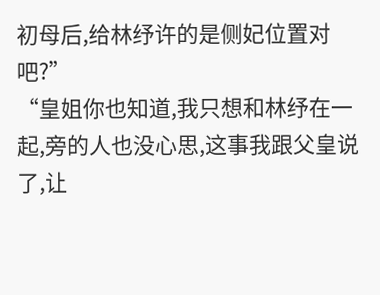初母后,给林纾许的是侧妃位置对吧?”
“皇姐你也知道,我只想和林纾在一起,旁的人也没心思,这事我跟父皇说了,让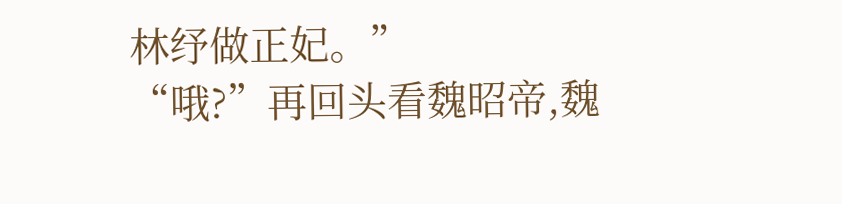林纾做正妃。”
“哦?”再回头看魏昭帝,魏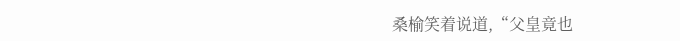桑榆笑着说道,“父皇竟也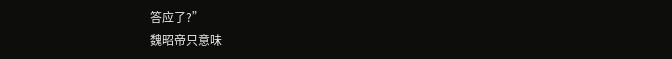答应了?”
魏昭帝只意味